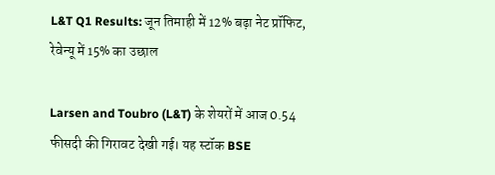L&T Q1 Results: जून तिमाही में 12% बढ़ा नेट प्रॉफिट, रेवेन्यू में 15% का उछाल

Larsen and Toubro (L&T) के शेयरों में आज 0.54 फीसदी की गिरावट देखी गई। यह स्टॉक BSE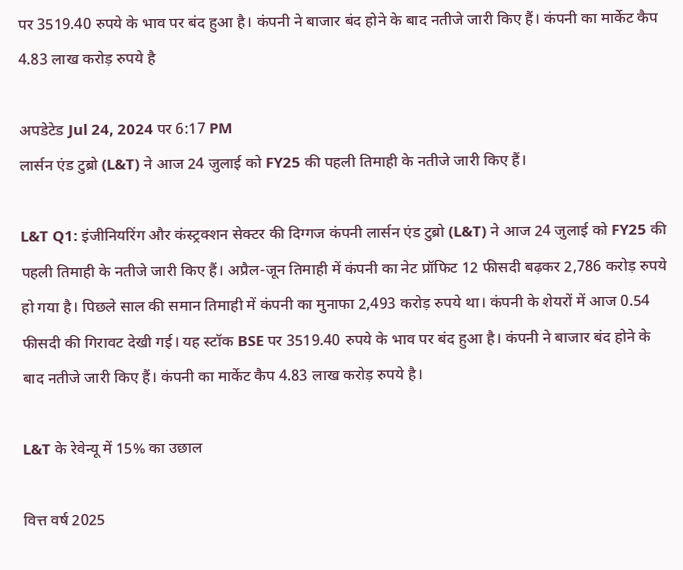पर 3519.40 रुपये के भाव पर बंद हुआ है। कंपनी ने बाजार बंद होने के बाद नतीजे जारी किए हैं। कंपनी का मार्केट कैप 4.83 लाख करोड़ रुपये है

अपडेटेड Jul 24, 2024 पर 6:17 PM
लार्सन एंड टुब्रो (L&T) ने आज 24 जुलाई को FY25 की पहली तिमाही के नतीजे जारी किए हैं।

L&T Q1: इंजीनियरिंग और कंस्ट्रक्शन सेक्टर की दिग्गज कंपनी लार्सन एंड टुब्रो (L&T) ने आज 24 जुलाई को FY25 की पहली तिमाही के नतीजे जारी किए हैं। अप्रैल-जून तिमाही में कंपनी का नेट प्रॉफिट 12 फीसदी बढ़कर 2,786 करोड़ रुपये हो गया है। पिछले साल की समान तिमाही में कंपनी का मुनाफा 2,493 करोड़ रुपये था। कंपनी के शेयरों में आज 0.54 फीसदी की गिरावट देखी गई। यह स्टॉक BSE पर 3519.40 रुपये के भाव पर बंद हुआ है। कंपनी ने बाजार बंद होने के बाद नतीजे जारी किए हैं। कंपनी का मार्केट कैप 4.83 लाख करोड़ रुपये है।

L&T के रेवेन्यू में 15% का उछाल

वित्त वर्ष 2025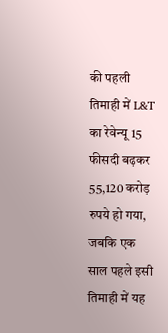की पहली तिमाही में L&T का रेवेन्यू 15 फीसदी बढ़कर 55,120 करोड़ रुपये हो गया, जबकि एक साल पहले इसी तिमाही में यह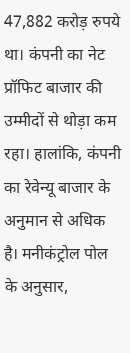47,882 करोड़ रुपये था। कंपनी का नेट प्रॉफिट बाजार की उम्मीदों से थोड़ा कम रहा। हालांकि, कंपनी का रेवेन्यू बाजार के अनुमान से अधिक है। मनीकंट्रोल पोल के अनुसार,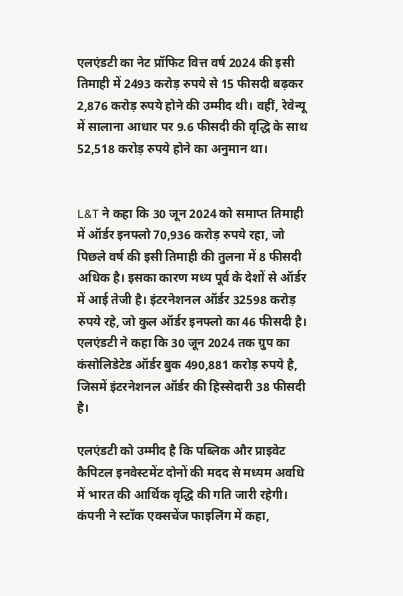एलएंडटी का नेट प्रॉफिट वित्त वर्ष 2024 की इसी तिमाही में 2493 करोड़ रुपये से 15 फीसदी बढ़कर 2,876 करोड़ रुपये होने की उम्मीद थी। वहीं, रेवेन्यू में सालाना आधार पर 9.6 फीसदी की वृद्धि के साथ 52,518 करोड़ रुपये होने का अनुमान था।


L&T ने कहा कि 30 जून 2024 को समाप्त तिमाही में ऑर्डर इनफ्लो 70,936 करोड़ रुपये रहा, जो पिछले वर्ष की इसी तिमाही की तुलना में 8 फीसदी अधिक है। इसका कारण मध्य पूर्व के देशों से ऑर्डर में आई तेजी है। इंटरनेशनल ऑर्डर 32598 करोड़ रुपये रहे, जो कुल ऑर्डर इनफ्लो का 46 फीसदी है। एलएंडटी ने कहा कि 30 जून 2024 तक ग्रुप का कंसोलिडेटेड ऑर्डर बुक 490,881 करोड़ रुपये है, जिसमें इंटरनेशनल ऑर्डर की हिस्सेदारी 38 फीसदी है।

एलएंडटी को उम्मीद है कि पब्लिक और प्राइवेट कैपिटल इनवेस्टमेंट दोनों की मदद से मध्यम अवधि में भारत की आर्थिक वृद्धि की गति जारी रहेगी। कंपनी ने स्टॉक एक्सचेंज फाइलिंग में कहा,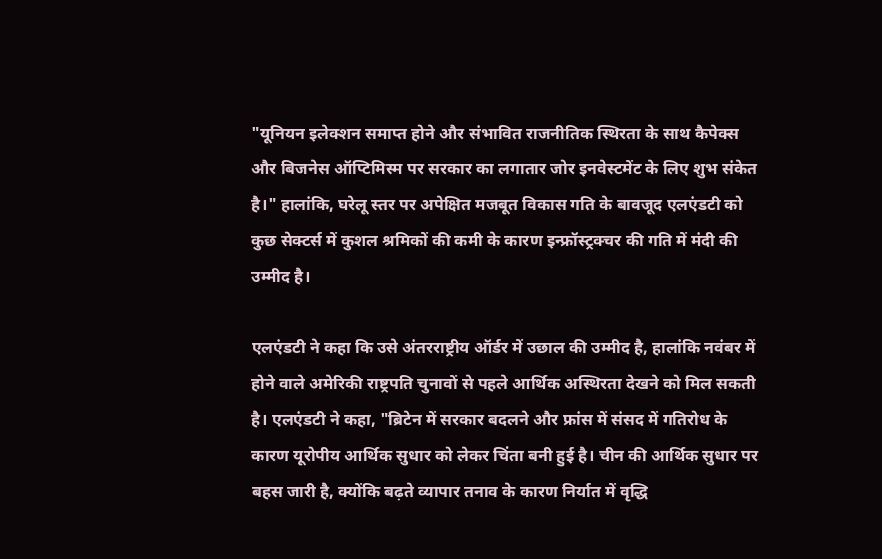"यूनियन इलेक्शन समाप्त होने और संभावित राजनीतिक स्थिरता के साथ कैपेक्स और बिजनेस ऑप्टिमिस्म पर सरकार का लगातार जोर इनवेस्टमेंट के लिए शुभ संकेत है।" हालांकि, घरेलू स्तर पर अपेक्षित मजबूत विकास गति के बावजूद एलएंडटी को कुछ सेक्टर्स में कुशल श्रमिकों की कमी के कारण इन्फ्रॉस्ट्रक्चर की गति में मंदी की उम्मीद है।

एलएंडटी ने कहा कि उसे अंतरराष्ट्रीय ऑर्डर में उछाल की उम्मीद है, हालांकि नवंबर में होने वाले अमेरिकी राष्ट्रपति चुनावों से पहले आर्थिक अस्थिरता देखने को मिल सकती है। एलएंडटी ने कहा, "ब्रिटेन में सरकार बदलने और फ्रांस में संसद में गतिरोध के कारण यूरोपीय आर्थिक सुधार को लेकर चिंता बनी हुई है। चीन की आर्थिक सुधार पर बहस जारी है, क्योंकि बढ़ते व्यापार तनाव के कारण निर्यात में वृद्धि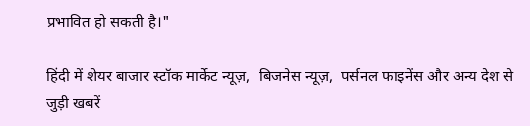प्रभावित हो सकती है।"

हिंदी में शेयर बाजार स्टॉक मार्केट न्यूज़,  बिजनेस न्यूज़,  पर्सनल फाइनेंस और अन्य देश से जुड़ी खबरें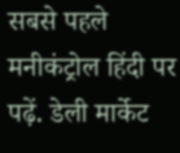सबसे पहले मनीकंट्रोल हिंदी पर पढ़ें. डेली मार्केट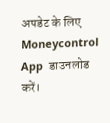अपडेट के लिए Moneycontrol App  डाउनलोड करें।